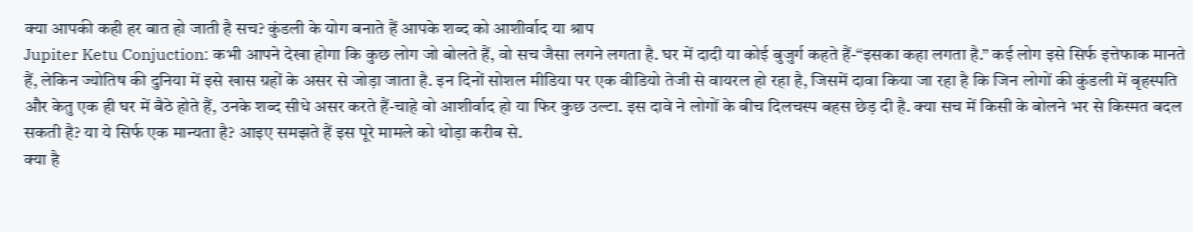क्या आपकी कही हर बात हो जाती है सच? कुंडली के योग बनाते हैं आपके शब्द को आशीर्वाद या श्राप
Jupiter Ketu Conjuction: कभी आपने देखा होगा कि कुछ लोग जो बोलते हैं, वो सच जैसा लगने लगता है. घर में दादी या कोई बुजुर्ग कहते हैं-“इसका कहा लगता है.” कई लोग इसे सिर्फ इत्तेफाक मानते हैं, लेकिन ज्योतिष की दुनिया में इसे खास ग्रहों के असर से जोड़ा जाता है. इन दिनों सोशल मीडिया पर एक वीडियो तेजी से वायरल हो रहा है, जिसमें दावा किया जा रहा है कि जिन लोगों की कुंडली में बृहस्पति और केतु एक ही घर में बैठे होते हैं, उनके शब्द सीधे असर करते हैं-चाहे वो आशीर्वाद हो या फिर कुछ उल्टा. इस दावे ने लोगों के बीच दिलचस्प बहस छेड़ दी है. क्या सच में किसी के बोलने भर से किस्मत बदल सकती है? या ये सिर्फ एक मान्यता है? आइए समझते हैं इस पूरे मामले को थोड़ा करीब से.
क्या है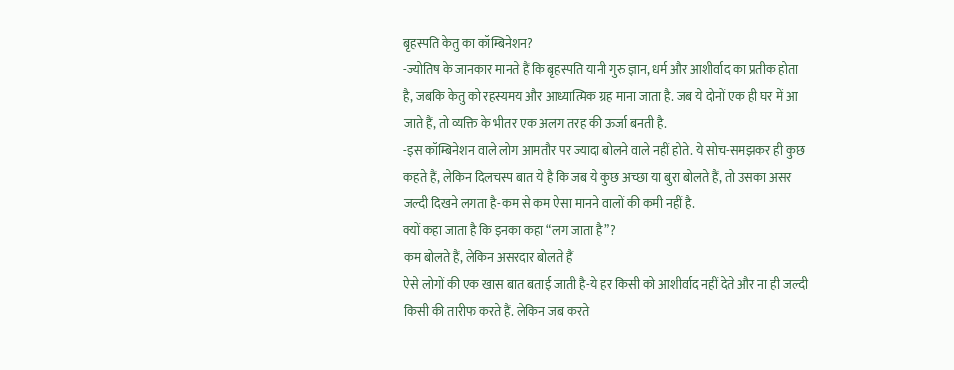बृहस्पति केतु का कॉम्बिनेशन?
-ज्योतिष के जानकार मानते हैं कि बृहस्पति यानी गुरु ज्ञान, धर्म और आशीर्वाद का प्रतीक होता है, जबकि केतु को रहस्यमय और आध्यात्मिक ग्रह माना जाता है. जब ये दोनों एक ही घर में आ जाते हैं, तो व्यक्ति के भीतर एक अलग तरह की ऊर्जा बनती है.
-इस कॉम्बिनेशन वाले लोग आमतौर पर ज्यादा बोलने वाले नहीं होते. ये सोच-समझकर ही कुछ कहते हैं, लेकिन दिलचस्प बात ये है कि जब ये कुछ अच्छा या बुरा बोलते हैं, तो उसका असर जल्दी दिखने लगता है-कम से कम ऐसा मानने वालों की कमी नहीं है.
क्यों कहा जाता है कि इनका कहा “लग जाता है”?
कम बोलते हैं, लेकिन असरदार बोलते हैं
ऐसे लोगों की एक खास बात बताई जाती है-ये हर किसी को आशीर्वाद नहीं देते और ना ही जल्दी किसी की तारीफ करते हैं. लेकिन जब करते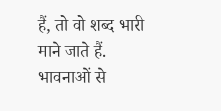हैं, तो वो शब्द भारी माने जाते हैं.
भावनाओं से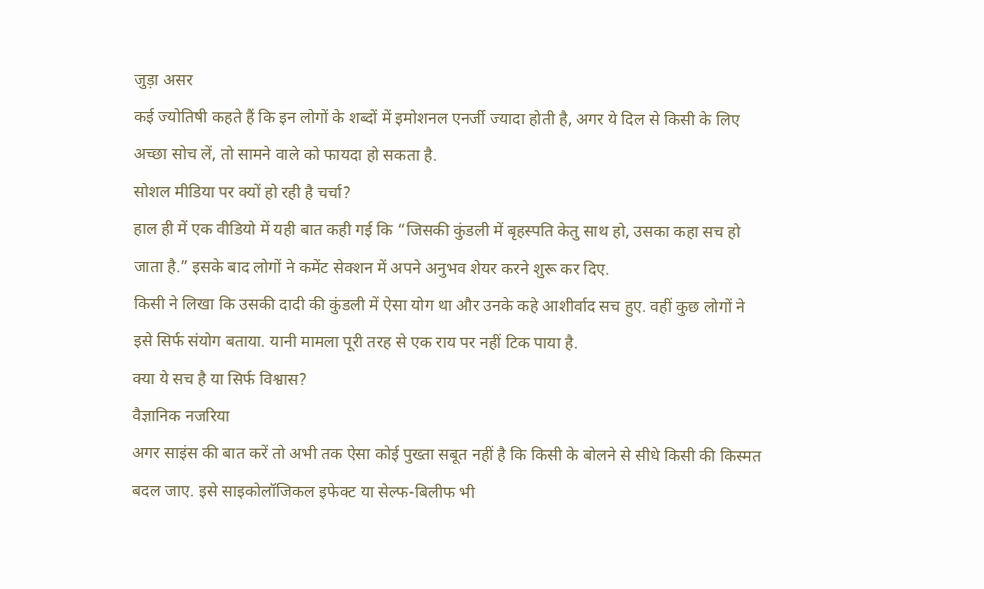जुड़ा असर
कई ज्योतिषी कहते हैं कि इन लोगों के शब्दों में इमोशनल एनर्जी ज्यादा होती है, अगर ये दिल से किसी के लिए अच्छा सोच लें, तो सामने वाले को फायदा हो सकता है.
सोशल मीडिया पर क्यों हो रही है चर्चा?
हाल ही में एक वीडियो में यही बात कही गई कि “जिसकी कुंडली में बृहस्पति केतु साथ हो, उसका कहा सच हो जाता है.” इसके बाद लोगों ने कमेंट सेक्शन में अपने अनुभव शेयर करने शुरू कर दिए.
किसी ने लिखा कि उसकी दादी की कुंडली में ऐसा योग था और उनके कहे आशीर्वाद सच हुए. वहीं कुछ लोगों ने इसे सिर्फ संयोग बताया. यानी मामला पूरी तरह से एक राय पर नहीं टिक पाया है.
क्या ये सच है या सिर्फ विश्वास?
वैज्ञानिक नजरिया
अगर साइंस की बात करें तो अभी तक ऐसा कोई पुख्ता सबूत नहीं है कि किसी के बोलने से सीधे किसी की किस्मत बदल जाए. इसे साइकोलॉजिकल इफेक्ट या सेल्फ-बिलीफ भी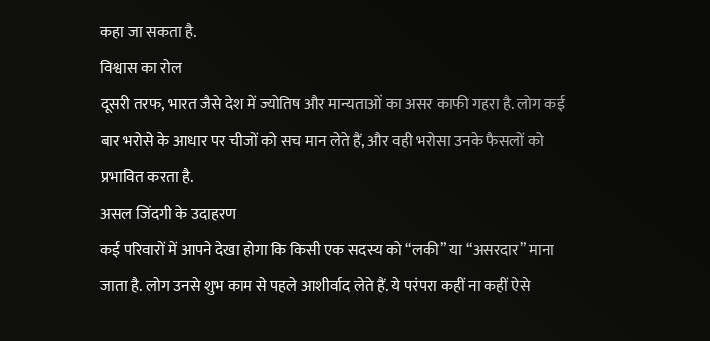कहा जा सकता है.
विश्वास का रोल
दूसरी तरफ, भारत जैसे देश में ज्योतिष और मान्यताओं का असर काफी गहरा है. लोग कई बार भरोसे के आधार पर चीजों को सच मान लेते हैं, और वही भरोसा उनके फैसलों को प्रभावित करता है.
असल जिंदगी के उदाहरण
कई परिवारों में आपने देखा होगा कि किसी एक सदस्य को “लकी” या “असरदार” माना जाता है. लोग उनसे शुभ काम से पहले आशीर्वाद लेते हैं. ये परंपरा कहीं ना कहीं ऐसे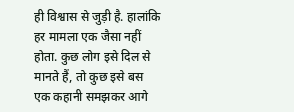ही विश्वास से जुड़ी है. हालांकि हर मामला एक जैसा नहीं होता. कुछ लोग इसे दिल से मानते हैं, तो कुछ इसे बस एक कहानी समझकर आगे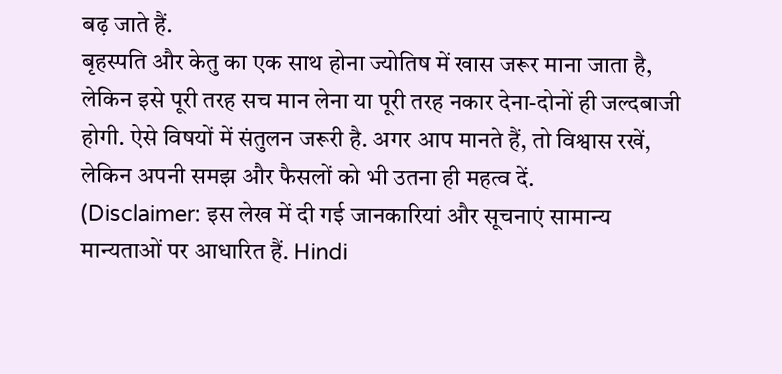बढ़ जाते हैं.
बृहस्पति और केतु का एक साथ होना ज्योतिष में खास जरूर माना जाता है, लेकिन इसे पूरी तरह सच मान लेना या पूरी तरह नकार देना-दोनों ही जल्दबाजी होगी. ऐसे विषयों में संतुलन जरूरी है. अगर आप मानते हैं, तो विश्वास रखें, लेकिन अपनी समझ और फैसलों को भी उतना ही महत्व दें.
(Disclaimer: इस लेख में दी गई जानकारियां और सूचनाएं सामान्य मान्यताओं पर आधारित हैं. Hindi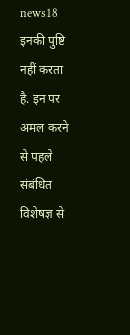news18 इनकी पुष्टि नहीं करता है. इन पर अमल करने से पहले संबंधित विशेषज्ञ से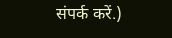संपर्क करें.)